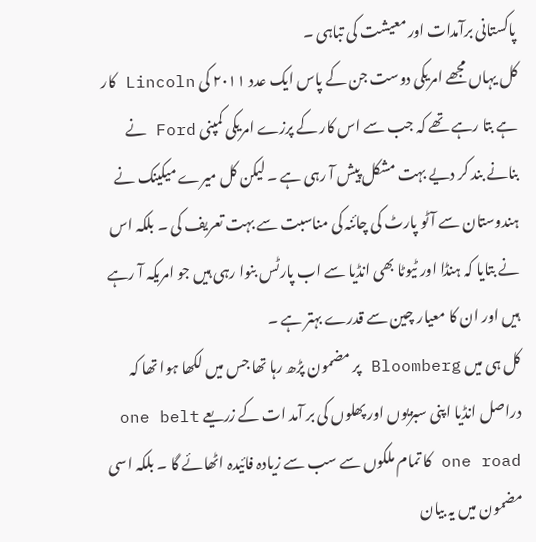پاکستانی برآمدات اور معیشت کی تباہی ۔
کل یہاں مجھے امریکی دوست جن کے پاس ایک عدد ۲۰۱۱ کی Lincoln کار ہے بتا رہے تھے کہ جب سے اس کار کے پرزے امریکی کمپنی Ford نے بنانے بند کر دیے بہت مشکل پیش آ رہی ہے ۔ لیکن کل میرے میکینک نے ہندوستان سے آٹو پارٹ کی چائنہ کی مناسبت سے بہت تعریف کی ۔ بلکہ اس نے بتایا کہ ہنڈا اور ٹیوٹا بھی انڈیا سے اب پارٹس بنوا رہی ہیں جو امریکہ آ رہے ہیں اور ان کا معیار چین سے قدرے بہتر ہے ۔
کل ہی میں Bloomberg پر مضمون پڑھ رہا تھا جس میں لکھا ہوا تھا کہ دراصل انڈیا اپنی سبزیوں اور پھلوں کی بر آمد ات کے زریعے one belt one road کا تمام ملکوں سے سب سے زیادہ فائیدہ اٹھائے گا ۔ بلکہ اسی مضمون میں یہ بیان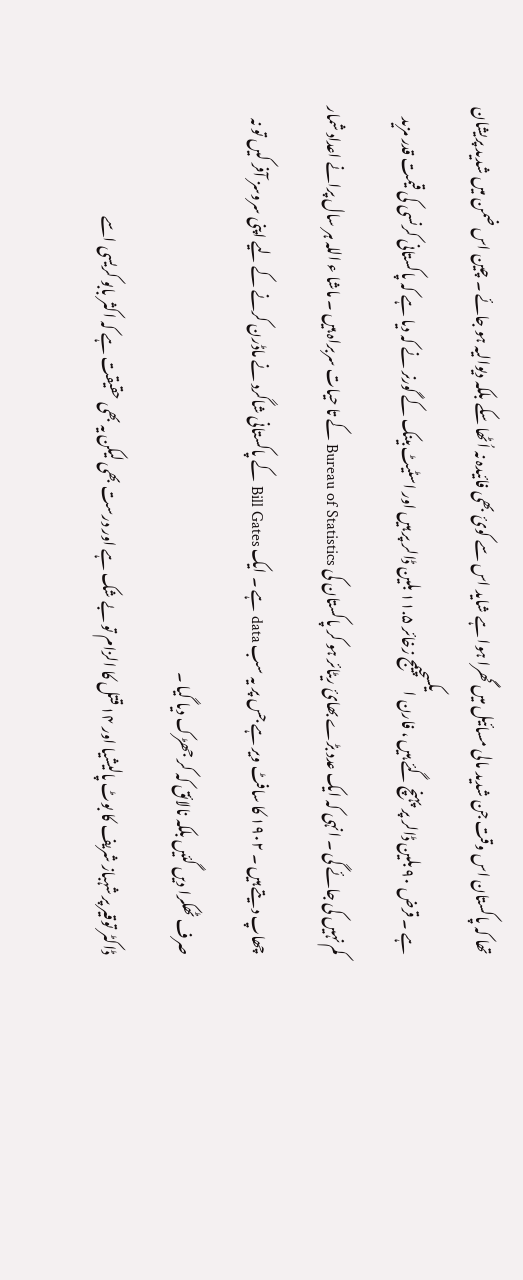تھا کہ پاکستان اس وقت جن شدید مالی مسائیل میں گھرا ہوا ہے شاید اس سے کوئ بھی فائیدہ نہ اُٹھا سکے بلکہ دیوالیہ ہو جائے ۔ چین اس ضمن میں شدید پریشان ہے ۔ قرض ۹۰ بلین ڈالر پر پہنچ گئے ہیں ، فارن ایکسچیمج زخائر ۱۱.۵ بلین ڈالر پر ہیں اور اسٹیٹ بینک کے گورنر نے کہ دیا ہے کہ پاکستانی کرنسی کی قیمت قدر مزید کم نہیں کی جائے گی ۔ انہی کہ ایک عدد بڑے بھائ ریٹائر ہو کر پاکستان کی Bureau of Statistics کے تا حیات سربراہ ہیں ۔ ماشا ء اللہ ہر سال پرانے اعداد شمار چھاپ دیتے ہیں ۔ ۱۹۰۲ کا سافٹ ویر ہے جس پر یہ سب data ہے ۔ ایک Bill Gates کے پاکستانی شاگرد نے ماڈرن کرنے کے لیے اپنی سروسز آفر کیں تو نہ صرف ٹھکرا دیں گئیں بلکہ نالائق کہ کر جھڑک دیا گیا ۔
ڈاکٹر توقیر پر شہباز شریف کا بوٹ پالیشیا اور ۱۴ قتل کا الزام تو بے شک ہے اور درست بھی لیکن یہ بھی حقیقت ہے کہ اکثر بابو کریسی اسے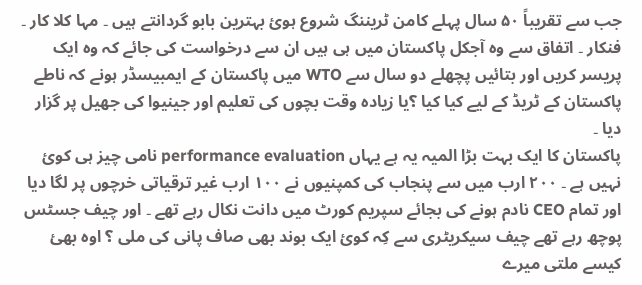جب سے تقریباً ۵۰ سال پہلے کامن ٹریننگ شروع ہوئ بہترین بابو گردانتے ہیں ۔ مہا کلا کار ۔ فنکار ۔ اتفاق سے وہ آجکل پاکستان میں ہی ہیں ان سے درخواست کی جائے کہ وہ ایک پریسر کریں اور بتائیں پچھلے دو سال سے WTO میں پاکستان کے ایمبیسڈر ہونے کہ ناطے پاکستان کے ٹریڈ کے لیے کیا کیا ؟یا زیادہ وقت بچوں کی تعلیم اور جینیوا کی جھیل پر گزار دیا ۔
پاکستان کا ایک بہت بڑا المیہ یہ ہے یہاں performance evaluation نامی چیز ہی کوئ نہیں ہے ۔ ۲۰۰ ارب میں سے پنجاب کی کمپنیوں نے ۱۰۰ ارب غیر ترقیاتی خرچوں پر لگا دیا اور تمام CEO نادم ہونے کی بجائے سپریم کورٹ میں دانت نکال رہے تھے ۔ اور چیف جسٹس پوچھ رہے تھے چیف سیکریٹری سے کِہ کوئ ایک بوند بھی صاف پانی کی ملی ؟ اوہ بھئ کیسے ملتی میرے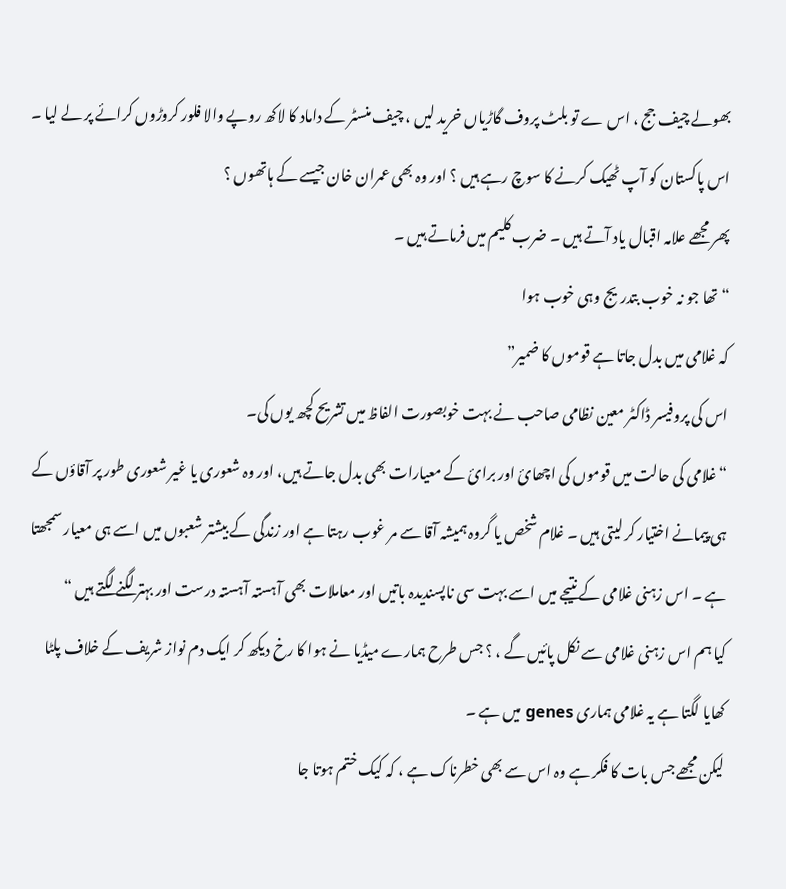بھولے چیف جج ، اس ے تو بلٹ پروف گاڑیاں خرید لیں ، چیف منسٹر کے داماد کا لاکھ روپے والا فلور کروڑوں کرائے پر لے لیا ۔
اس پاکستان کو آپ ٹھیک کرنے کا سوچ رہے ہیں ؟ اور وہ بھی عمران خان جیسے کے ہاتھوں ؟
پھر مجھے علامہ اقبال یاد آتے ہیں ۔ ضرب کلیم میں فرماتے ہیں ۔
“تھا جو نہ خوب بتدریج وہی خوب ہوا
کہ غلامی میں بدل جاتا ہے قوموں کا ضمیر”
اس کی پروفیسر ڈاکٹر معین نظامی صاحب نے بہت خوبصورت الفاظ میں تشریح کچھ یوں کی۔
“غلامی کی حالت میں قوموں کی اچھائ اور برائ کے معیارات بھی بدل جاتے ہیں، اور وہ شعوری یا غیر شعوری طور پر آقاؤں کے ہی پیمانے اختیار کر لیتی ہیں ۔ غلام شخص یا گروہ ہمیشہ آقا سے مر غوب رہتا ہے اور زندگی کے بیشتر شعبوں میں اسے ہی معیار سمجھتا ہے ۔ اس زہنی غلامی کے نتیجے میں اسے بہت سی ناپسندیدہ باتیں اور معاملات بھی آہستہ آہستہ درست اور بہتر لگنے لگتے ہیں “
کیا ہم اس زہنی غلامی سے نکل پائیں گے ، ؟ جس طرح ہمارے میڈیا نے ہوا کا رخ دیکھ کر ایک دم نواز شریف کے خلاف پلٹا کھایا لگتا ہے یہ غلامی ہماری genes میں ہے ۔
لیکن مجھے جس بات کا فکر ہے وہ اس سے بھی خطرناک ہے ، کہ کیک ختم ہوتا جا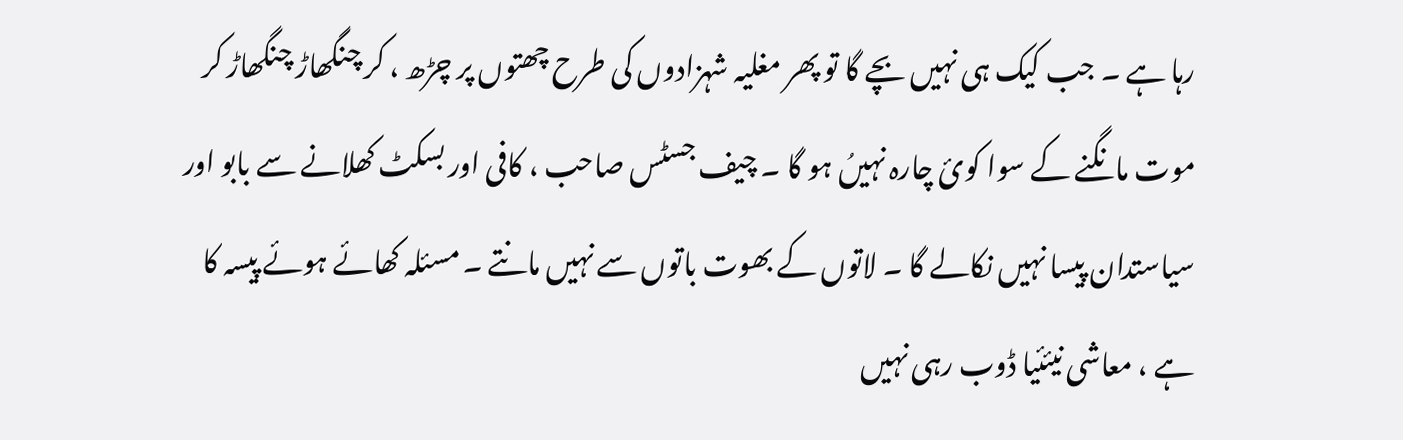رہا ہے ۔ جب کیک ہی نہیں بچے گا تو پھر مغلیہ شہزادوں کی طرح چھتوں پر چڑھ ، کر چنگھاڑ چنگھاڑ کر موت مانگنے کے سوا کوئ چارہ نہیںُ ہو گا ۔ چیف جسٹس صاحب ، کافی اور بسکٹ کھلانے سے بابو اور سیاستدان پیسا نہیں نکالے گا ۔ لاتوں کے بھوت باتوں سے نہیں مانتے ۔ مسئلہ کھائے ہوئے پیسہ کا ہے ، معاشی نیئئیا ڈوب رہی نہیں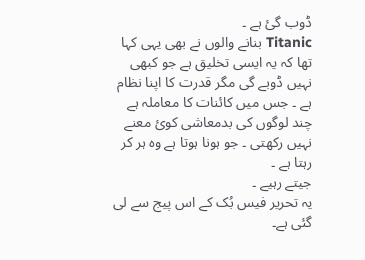ڈوب گئ ہے ۔
Titanic بنانے والوں نے بھی یہی کہا تھا کہ یہ ایسی تخلیق ہے جو کبھی نہیں ڈوبے گی مگر قدرت کا اپنا نظام ہے ۔ جس میں کائنات کا معاملہ ہے چند لوگوں کی بدمعاشی کوئ معنے نہیں رکھتی ۔ جو ہونا ہوتا ہے وہ ہر کر رہتا ہے ۔
جیتے رہیے ۔
یہ تحریر فیس بُک کے اس پیج سے لی گئی ہے۔